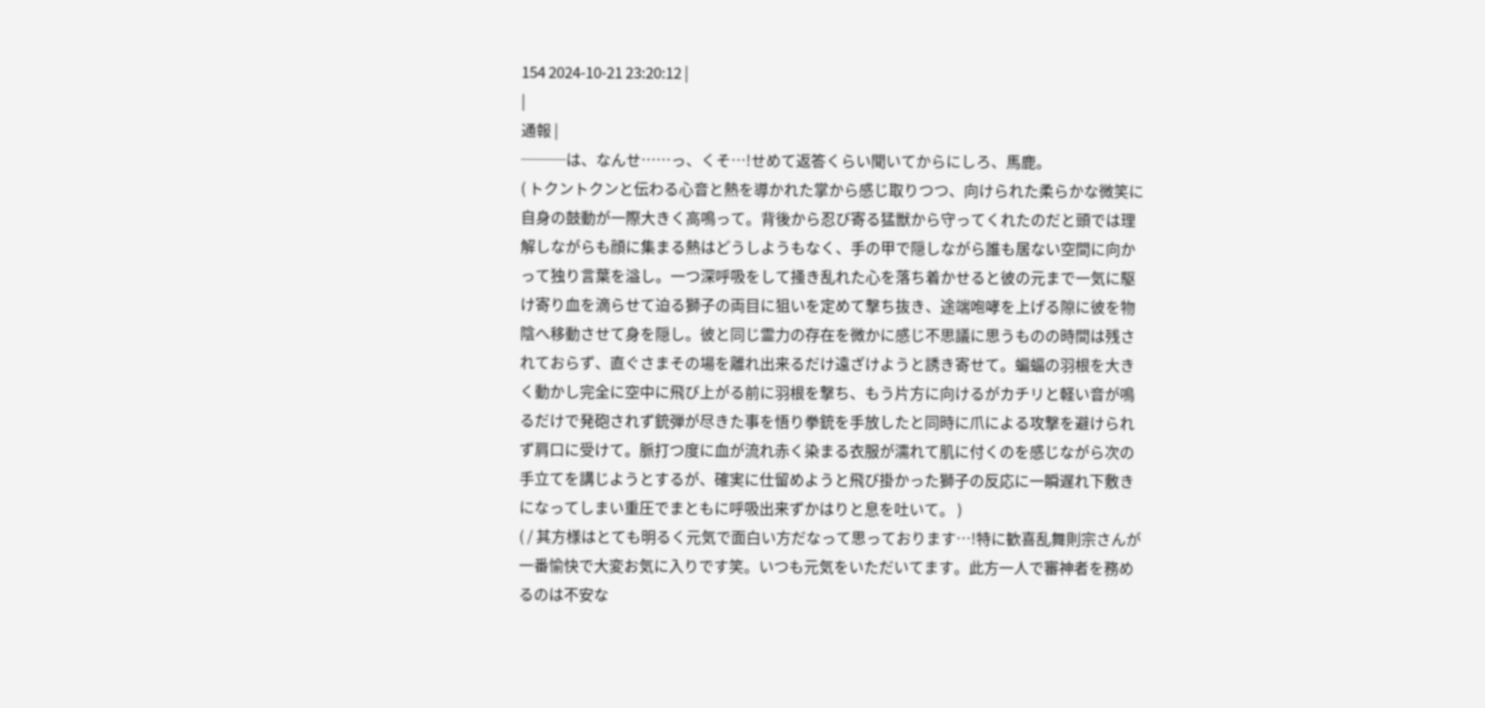154 2024-10-21 23:20:12 |
|
通報 |
───は、なんせ……っ、くそ…!せめて返答くらい聞いてからにしろ、馬鹿。
( トクントクンと伝わる心音と熱を導かれた掌から感じ取りつつ、向けられた柔らかな微笑に自身の鼓動が一際大きく高鳴って。背後から忍び寄る猛獣から守ってくれたのだと頭では理解しながらも顔に集まる熱はどうしようもなく、手の甲で隠しながら誰も居ない空間に向かって独り言葉を溢し。一つ深呼吸をして掻き乱れた心を落ち着かせると彼の元まで一気に駆け寄り血を滴らせて迫る獅子の両目に狙いを定めて撃ち抜き、途端咆哮を上げる隙に彼を物陰へ移動させて身を隠し。彼と同じ霊力の存在を微かに感じ不思議に思うものの時間は残されておらず、直ぐさまその場を離れ出来るだけ遠ざけようと誘き寄せて。蝙蝠の羽根を大きく動かし完全に空中に飛び上がる前に羽根を撃ち、もう片方に向けるがカチリと軽い音が鳴るだけで発砲されず銃弾が尽きた事を悟り拳銃を手放したと同時に爪による攻撃を避けられず肩口に受けて。脈打つ度に血が流れ赤く染まる衣服が濡れて肌に付くのを感じながら次の手立てを講じようとするが、確実に仕留めようと飛び掛かった獅子の反応に一瞬遅れ下敷きになってしまい重圧でまともに呼吸出来ずかはりと息を吐いて。 )
( / 其方様はとても明るく元気で面白い方だなって思っております…!特に歓喜乱舞則宗さんが一番愉快で大変お気に入りです笑。いつも元気をいただいてます。此方一人で審神者を務めるのは不安な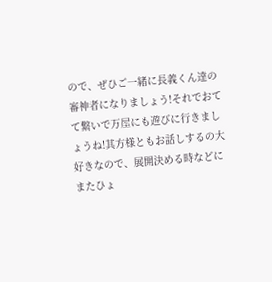ので、ぜひご一緒に長義くん達の審神者になりましょう!それでおてて繋いで万屋にも遊びに行きましょうね!其方様ともお話しするの大好きなので、展開決める時などにまたひょ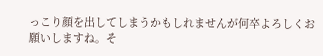っこり顔を出してしまうかもしれませんが何卒よろしくお願いしますね。そ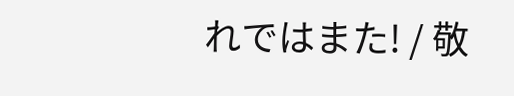れではまた! / 敬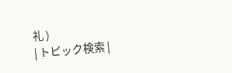礼 )
| トピック検索 |